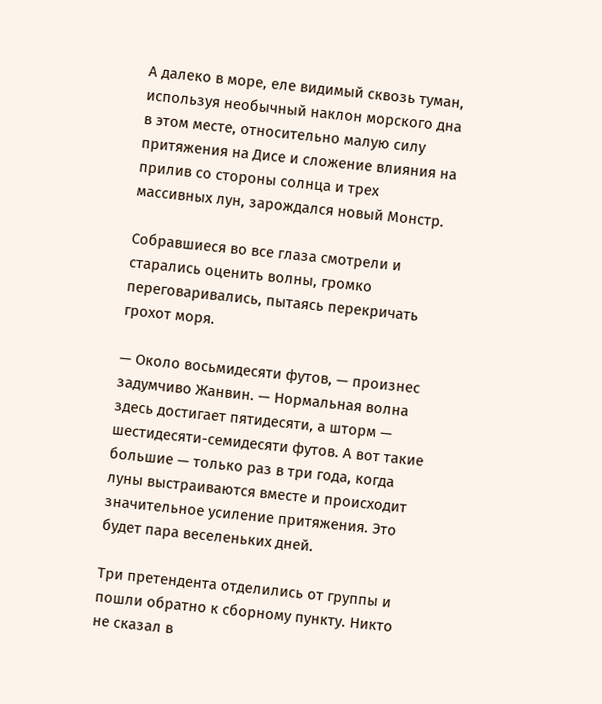А далеко в море, еле видимый сквозь туман, используя необычный наклон морского дна в этом месте, относительно малую силу притяжения на Дисе и сложение влияния на прилив со стороны солнца и трех массивных лун, зарождался новый Монстр.

Собравшиеся во все глаза смотрели и старались оценить волны, громко переговаривались, пытаясь перекричать грохот моря.

— Около восьмидесяти футов, — произнес задумчиво Жанвин. — Нормальная волна здесь достигает пятидесяти, а шторм — шестидесяти-семидесяти футов. А вот такие большие — только раз в три года, когда луны выстраиваются вместе и происходит значительное усиление притяжения. Это будет пара веселеньких дней.

Три претендента отделились от группы и пошли обратно к сборному пункту. Никто не сказал в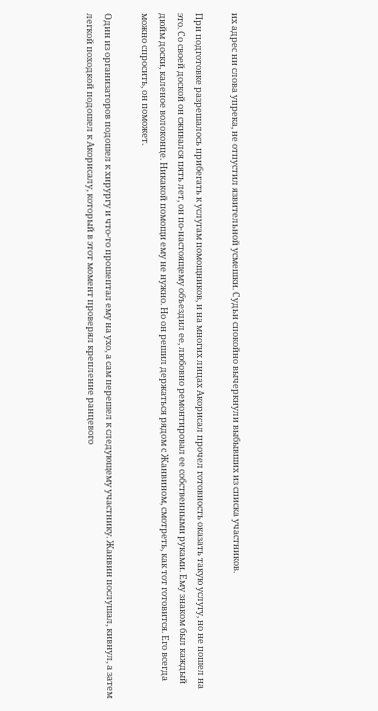их адрес ни слова упрека, не отпустил язвительной усмешки. Судьи спокойно вычеркнули выбывших из списка участников.

При подготовке разрешалось прибегать к услугам помощников, и на многих лицах Акорисал прочел готовность оказать такую услугу, но не пошел на это. Со своей доской он сживался пять лет, он по-настоящему объездил ее, любовно ремонтировал ее собственными руками. Ему знаком был каждый дюйм доски, каленое волоконце. Никакой помощи ему не нужно. Но он решил держаться рядом с Жанвином, смотреть, как тот готовится. Его всегда можно спросить, он поможет.

Один из организаторов подошел к хирургу и что-то прошептал ему на ухо, а сам перешел к следующему участнику. Жанвин послушал, кивнул, а затем легкой походкой подошел к Акорисалу, который в этот момент проверял крепление ранцевого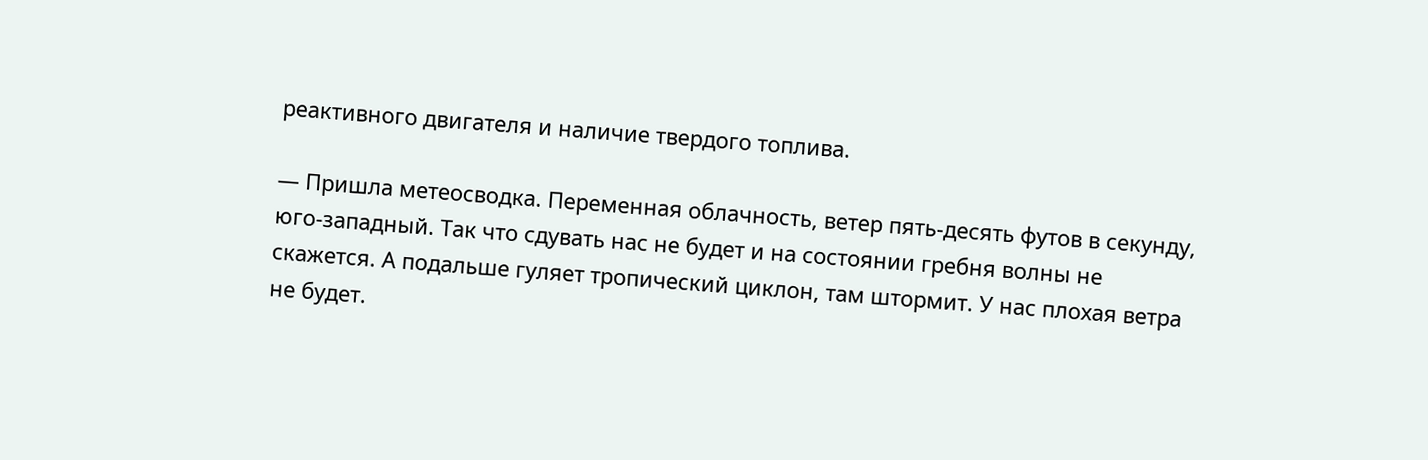реактивного двигателя и наличие твердого топлива.

— Пришла метеосводка. Переменная облачность, ветер пять-десять футов в секунду, юго-западный. Так что сдувать нас не будет и на состоянии гребня волны не скажется. А подальше гуляет тропический циклон, там штормит. У нас плохая ветра не будет.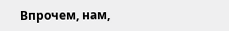Впрочем, нам,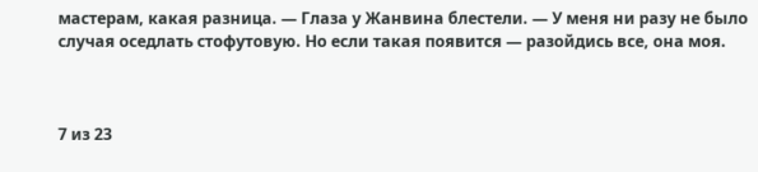мастерам, какая разница. — Глаза у Жанвина блестели. — У меня ни разу не было случая оседлать стофутовую. Но если такая появится — разойдись все, она моя.



7 из 23